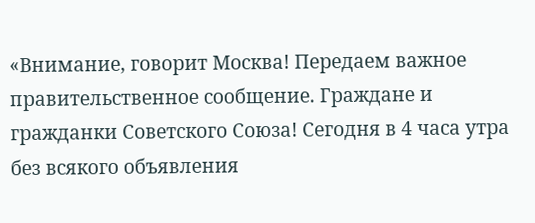«Внимание, говорит Москва! Передаем важное правительственное сообщение. Граждане и гражданки Советского Союза! Сегодня в 4 часа утра без всякого объявления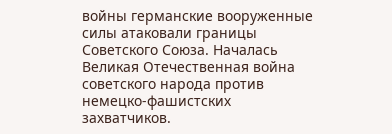войны германские вооруженные силы атаковали границы Советского Союза. Началась Великая Отечественная война советского народа против немецко-фашистских захватчиков.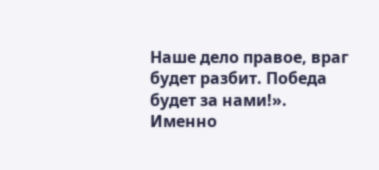Наше дело правое, враг будет разбит. Победа будет за нами!».
Именно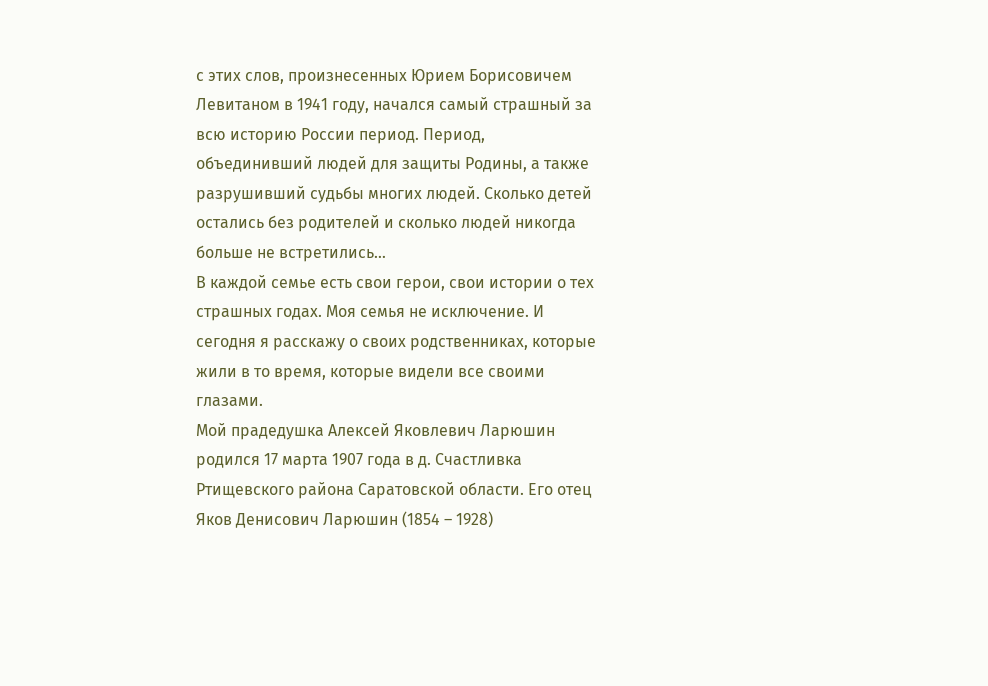с этих слов, произнесенных Юрием Борисовичем Левитаном в 1941 году, начался самый страшный за всю историю России период. Период, объединивший людей для защиты Родины, а также разрушивший судьбы многих людей. Сколько детей остались без родителей и сколько людей никогда больше не встретились…
В каждой семье есть свои герои, свои истории о тех страшных годах. Моя семья не исключение. И сегодня я расскажу о своих родственниках, которые жили в то время, которые видели все своими глазами.
Мой прадедушка Алексей Яковлевич Ларюшин родился 17 марта 1907 года в д. Счастливка Ртищевского района Саратовской области. Его отец Яков Денисович Ларюшин (1854 – 1928)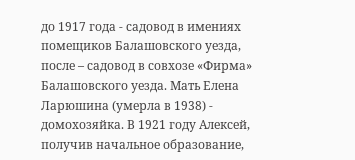до 1917 года - садовод в имениях помещиков Балашовского уезда, после – садовод в совхозе «Фирма» Балашовского уезда. Мать Елена Ларюшина (умерла в 1938) - домохозяйка. В 1921 году Алексей, получив начальное образование,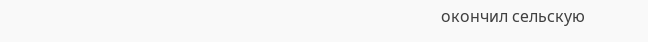окончил сельскую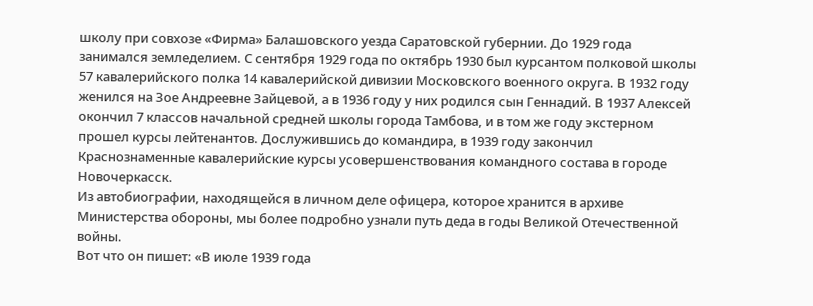школу при совхозе «Фирма» Балашовского уезда Саратовской губернии. До 1929 года занимался земледелием. С сентября 1929 года по октябрь 1930 был курсантом полковой школы 57 кавалерийского полка 14 кавалерийской дивизии Московского военного округа. В 1932 году женился на Зое Андреевне Зайцевой, а в 1936 году у них родился сын Геннадий. В 1937 Алексей окончил 7 классов начальной средней школы города Тамбова, и в том же году экстерном прошел курсы лейтенантов. Дослужившись до командира, в 1939 году закончил Краснознаменные кавалерийские курсы усовершенствования командного состава в городе Новочеркасск.
Из автобиографии, находящейся в личном деле офицера, которое хранится в архиве Министерства обороны, мы более подробно узнали путь деда в годы Великой Отечественной войны.
Вот что он пишет: «В июле 1939 года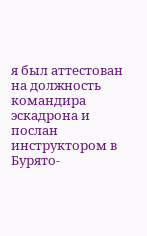я был аттестован на должность командира эскадрона и послан инструктором в Бурято-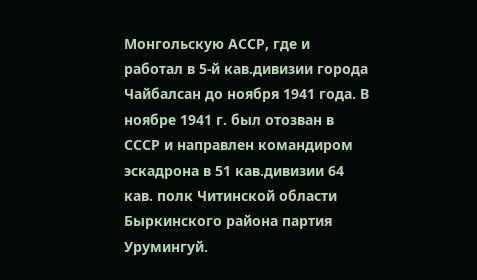Монгольскую АССР, где и работал в 5-й кав.дивизии города Чайбалсан до ноября 1941 года. В ноябре 1941 г. был отозван в СССР и направлен командиром эскадрона в 51 кав.дивизии 64 кав. полк Читинской области Быркинского района партия Урумингуй.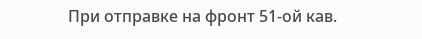При отправке на фронт 51-ой кав.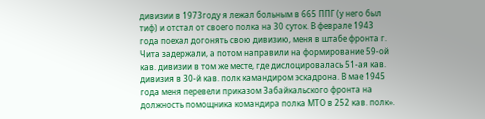дивизии в 1973году я лежал больным в 665 ППГ (у него был тиф) и отстал от своего полка на 30 суток. В феврале 1943 года поехал догонять свою дивизию, меня в штабе фронта г. Чита задержали, а потом направили на формирование 59-ой кав. дивизии в том же месте, где дислоцировалась 51-ая кав. дивизия в 30-й кав. полк камандиром эскадрона. В мае 1945 года меня перевели приказом Забайкальского фронта на должность помощника командира полка МТО в 252 кав. полк».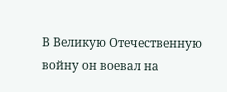В Великую Отечественную войну он воевал на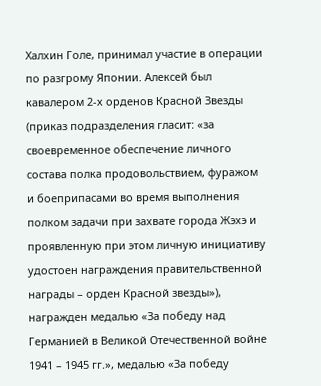Халхин Голе, принимал участие в операции по разгрому Японии. Алексей был кавалером 2-х орденов Красной Звезды (приказ подразделения гласит: «за своевременное обеспечение личного состава полка продовольствием, фуражом и боеприпасами во время выполнения полком задачи при захвате города Жэхэ и проявленную при этом личную инициативу удостоен награждения правительственной награды – орден Красной звезды»), награжден медалью «За победу над Германией в Великой Отечественной войне 1941 – 1945 гг.», медалью «За победу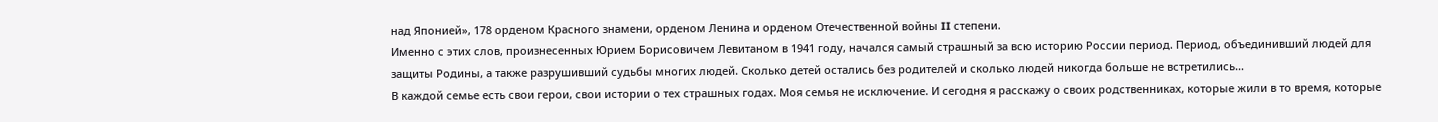над Японией», 178 орденом Красного знамени, орденом Ленина и орденом Отечественной войны II степени.
Именно с этих слов, произнесенных Юрием Борисовичем Левитаном в 1941 году, начался самый страшный за всю историю России период. Период, объединивший людей для защиты Родины, а также разрушивший судьбы многих людей. Сколько детей остались без родителей и сколько людей никогда больше не встретились…
В каждой семье есть свои герои, свои истории о тех страшных годах. Моя семья не исключение. И сегодня я расскажу о своих родственниках, которые жили в то время, которые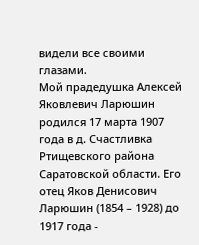видели все своими глазами.
Мой прадедушка Алексей Яковлевич Ларюшин родился 17 марта 1907 года в д. Счастливка Ртищевского района Саратовской области. Его отец Яков Денисович Ларюшин (1854 – 1928) до 1917 года -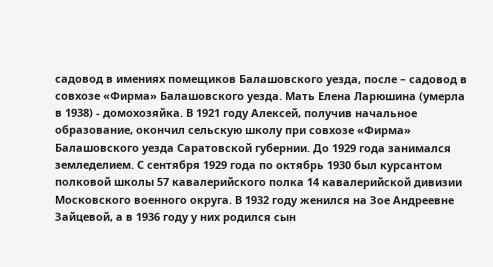садовод в имениях помещиков Балашовского уезда, после – садовод в совхозе «Фирма» Балашовского уезда. Мать Елена Ларюшина (умерла в 1938) - домохозяйка. В 1921 году Алексей, получив начальное образование, окончил сельскую школу при совхозе «Фирма» Балашовского уезда Саратовской губернии. До 1929 года занимался земледелием. С сентября 1929 года по октябрь 1930 был курсантом полковой школы 57 кавалерийского полка 14 кавалерийской дивизии Московского военного округа. В 1932 году женился на Зое Андреевне Зайцевой, а в 1936 году у них родился сын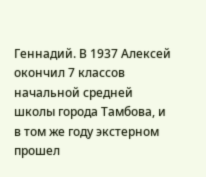Геннадий. В 1937 Алексей окончил 7 классов начальной средней школы города Тамбова, и в том же году экстерном прошел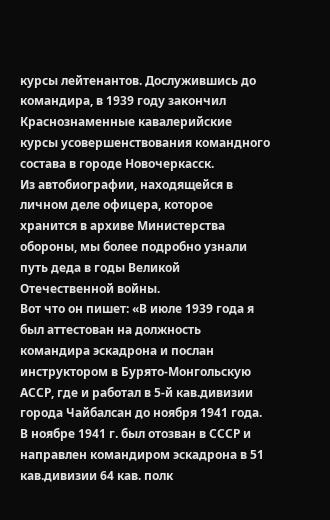курсы лейтенантов. Дослужившись до командира, в 1939 году закончил Краснознаменные кавалерийские курсы усовершенствования командного состава в городе Новочеркасск.
Из автобиографии, находящейся в личном деле офицера, которое хранится в архиве Министерства обороны, мы более подробно узнали путь деда в годы Великой Отечественной войны.
Вот что он пишет: «В июле 1939 года я был аттестован на должность командира эскадрона и послан инструктором в Бурято-Монгольскую АССР, где и работал в 5-й кав.дивизии города Чайбалсан до ноября 1941 года. В ноябре 1941 г. был отозван в СССР и направлен командиром эскадрона в 51 кав.дивизии 64 кав. полк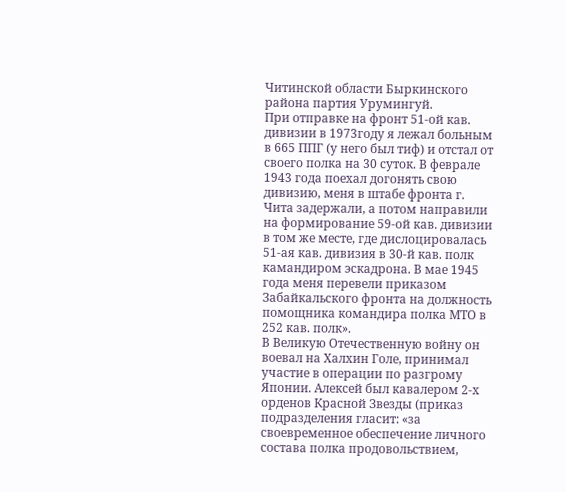Читинской области Быркинского района партия Урумингуй.
При отправке на фронт 51-ой кав. дивизии в 1973году я лежал больным в 665 ППГ (у него был тиф) и отстал от своего полка на 30 суток. В феврале 1943 года поехал догонять свою дивизию, меня в штабе фронта г. Чита задержали, а потом направили на формирование 59-ой кав. дивизии в том же месте, где дислоцировалась 51-ая кав. дивизия в 30-й кав. полк камандиром эскадрона. В мае 1945 года меня перевели приказом Забайкальского фронта на должность помощника командира полка МТО в 252 кав. полк».
В Великую Отечественную войну он воевал на Халхин Голе, принимал участие в операции по разгрому Японии. Алексей был кавалером 2-х орденов Красной Звезды (приказ подразделения гласит: «за своевременное обеспечение личного состава полка продовольствием,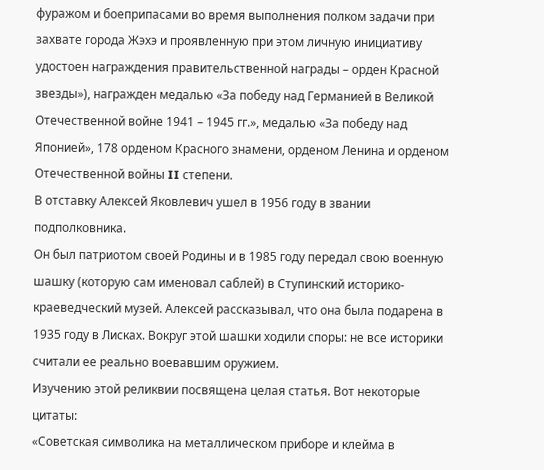фуражом и боеприпасами во время выполнения полком задачи при захвате города Жэхэ и проявленную при этом личную инициативу удостоен награждения правительственной награды – орден Красной звезды»), награжден медалью «За победу над Германией в Великой Отечественной войне 1941 – 1945 гг.», медалью «За победу над Японией», 178 орденом Красного знамени, орденом Ленина и орденом Отечественной войны II степени.
В отставку Алексей Яковлевич ушел в 1956 году в звании подполковника.
Он был патриотом своей Родины и в 1985 году передал свою военную шашку (которую сам именовал саблей) в Ступинский историко-краеведческий музей. Алексей рассказывал, что она была подарена в 1935 году в Лисках. Вокруг этой шашки ходили споры: не все историки считали ее реально воевавшим оружием.
Изучению этой реликвии посвящена целая статья. Вот некоторые цитаты:
«Советская символика на металлическом приборе и клейма в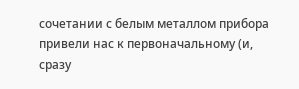сочетании с белым металлом прибора привели нас к первоначальному (и, сразу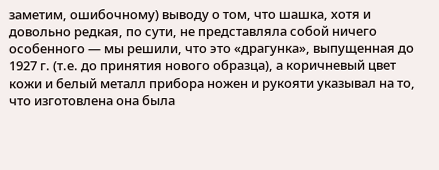заметим, ошибочному) выводу о том, что шашка, хотя и довольно редкая, по сути, не представляла собой ничего особенного — мы решили, что это «драгунка», выпущенная до 1927 г. (т.е. до принятия нового образца), а коричневый цвет кожи и белый металл прибора ножен и рукояти указывал на то, что изготовлена она была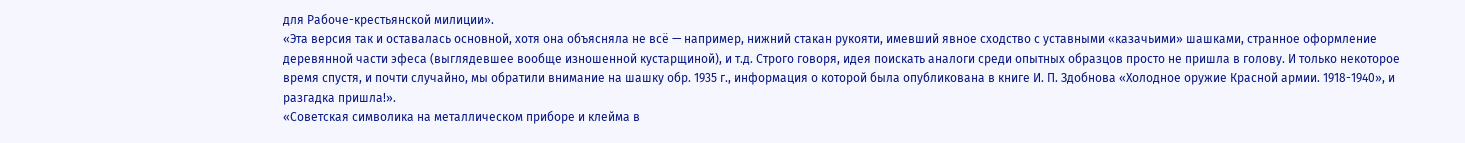для Рабоче-крестьянской милиции».
«Эта версия так и оставалась основной, хотя она объясняла не всё — например, нижний стакан рукояти, имевший явное сходство с уставными «казачьими» шашками, странное оформление деревянной части эфеса (выглядевшее вообще изношенной кустарщиной), и т.д. Строго говоря, идея поискать аналоги среди опытных образцов просто не пришла в голову. И только некоторое время спустя, и почти случайно, мы обратили внимание на шашку обр. 1935 г., информация о которой была опубликована в книге И. П. Здобнова «Холодное оружие Красной армии. 1918-1940», и разгадка пришла!».
«Советская символика на металлическом приборе и клейма в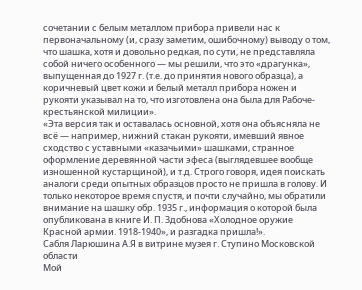сочетании с белым металлом прибора привели нас к первоначальному (и, сразу заметим, ошибочному) выводу о том, что шашка, хотя и довольно редкая, по сути, не представляла собой ничего особенного — мы решили, что это «драгунка», выпущенная до 1927 г. (т.е. до принятия нового образца), а коричневый цвет кожи и белый металл прибора ножен и рукояти указывал на то, что изготовлена она была для Рабоче-крестьянской милиции».
«Эта версия так и оставалась основной, хотя она объясняла не всё — например, нижний стакан рукояти, имевший явное сходство с уставными «казачьими» шашками, странное оформление деревянной части эфеса (выглядевшее вообще изношенной кустарщиной), и т.д. Строго говоря, идея поискать аналоги среди опытных образцов просто не пришла в голову. И только некоторое время спустя, и почти случайно, мы обратили внимание на шашку обр. 1935 г., информация о которой была опубликована в книге И. П. Здобнова «Холодное оружие Красной армии. 1918-1940», и разгадка пришла!».
Сабля Ларюшина А.Я в витрине музея г. Ступино Московской области
Мой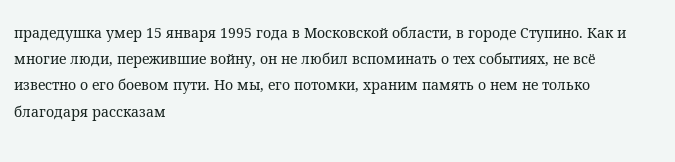прадедушка умер 15 января 1995 года в Московской области, в городе Ступино. Как и многие люди, пережившие войну, он не любил вспоминать о тех событиях, не всё известно о его боевом пути. Но мы, его потомки, храним память о нем не только благодаря рассказам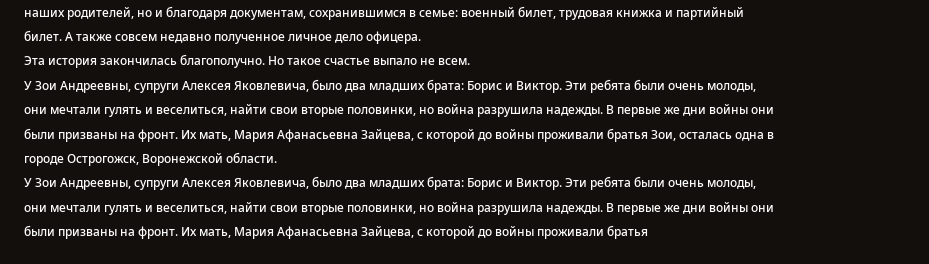наших родителей, но и благодаря документам, сохранившимся в семье: военный билет, трудовая книжка и партийный билет. А также совсем недавно полученное личное дело офицера.
Эта история закончилась благополучно. Но такое счастье выпало не всем.
У Зои Андреевны, супруги Алексея Яковлевича, было два младших брата: Борис и Виктор. Эти ребята были очень молоды, они мечтали гулять и веселиться, найти свои вторые половинки, но война разрушила надежды. В первые же дни войны они были призваны на фронт. Их мать, Мария Афанасьевна Зайцева, с которой до войны проживали братья Зои, осталась одна в городе Острогожск, Воронежской области.
У Зои Андреевны, супруги Алексея Яковлевича, было два младших брата: Борис и Виктор. Эти ребята были очень молоды, они мечтали гулять и веселиться, найти свои вторые половинки, но война разрушила надежды. В первые же дни войны они были призваны на фронт. Их мать, Мария Афанасьевна Зайцева, с которой до войны проживали братья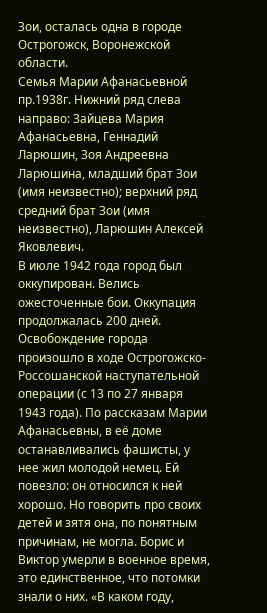Зои, осталась одна в городе Острогожск, Воронежской области.
Семья Марии Афанасьевной пр.1938г. Нижний ряд слева направо: Зайцева Мария Афанасьевна, Геннадий Ларюшин, Зоя Андреевна Ларюшина, младший брат Зои (имя неизвестно); верхний ряд средний брат Зои (имя неизвестно), Ларюшин Алексей Яковлевич.
В июле 1942 года город был оккупирован. Велись ожесточенные бои. Оккупация продолжалась 200 дней. Освобождение города произошло в ходе Острогожско-Россошанской наступательной операции (с 13 по 27 января 1943 года). По рассказам Марии Афанасьевны, в её доме останавливались фашисты, у нее жил молодой немец. Ей повезло: он относился к ней хорошо. Но говорить про своих детей и зятя она, по понятным причинам, не могла. Борис и Виктор умерли в военное время, это единственное, что потомки знали о них. «В каком году,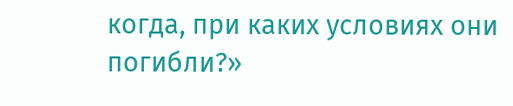когда, при каких условиях они погибли?»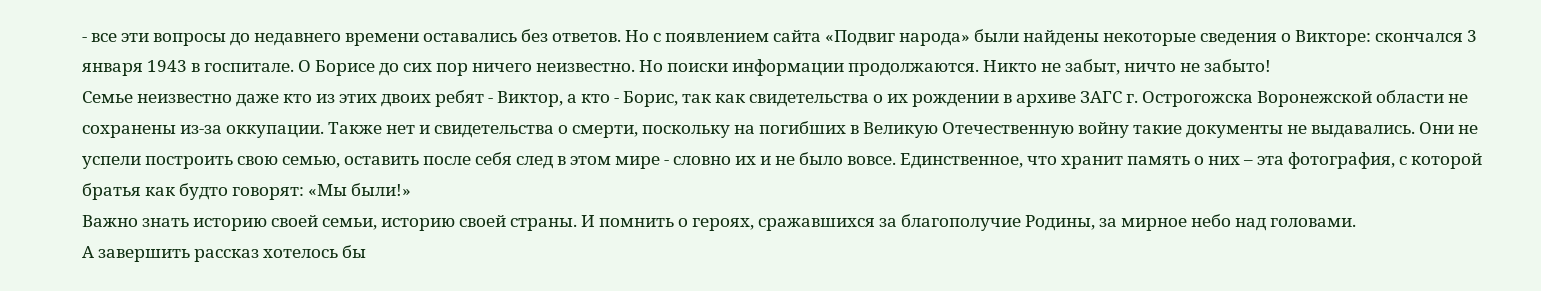- все эти вопросы до недавнего времени оставались без ответов. Но с появлением сайта «Подвиг народа» были найдены некоторые сведения о Викторе: скончался 3 января 1943 в госпитале. О Борисе до сих пор ничего неизвестно. Но поиски информации продолжаются. Никто не забыт, ничто не забыто!
Семье неизвестно даже кто из этих двоих ребят - Виктор, а кто - Борис, так как свидетельства о их рождении в архиве ЗАГС г. Острогожска Воронежской области не сохранены из-за оккупации. Также нет и свидетельства о смерти, поскольку на погибших в Великую Отечественную войну такие документы не выдавались. Они не успели построить свою семью, оставить после себя след в этом мире - словно их и не было вовсе. Единственное, что хранит память о них – эта фотография, с которой братья как будто говорят: «Мы были!»
Важно знать историю своей семьи, историю своей страны. И помнить о героях, сражавшихся за благополучие Родины, за мирное небо над головами.
А завершить рассказ хотелось бы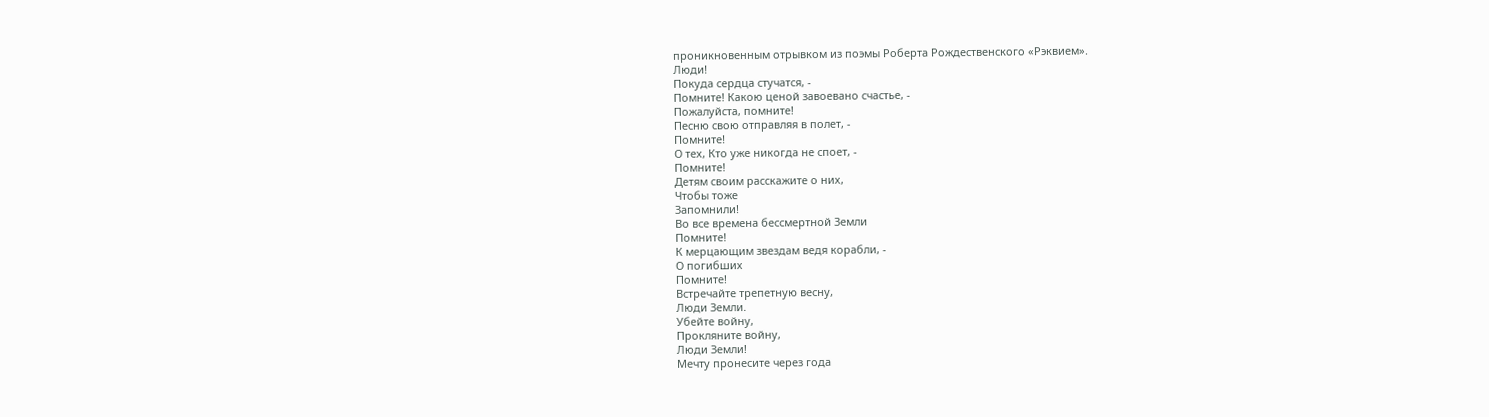проникновенным отрывком из поэмы Роберта Рождественского «Рэквием».
Люди!
Покуда сердца стучатся, -
Помните! Какою ценой завоевано счастье, -
Пожалуйста, помните!
Песню свою отправляя в полет, -
Помните!
О тех, Кто уже никогда не споет, -
Помните!
Детям своим расскажите о них,
Чтобы тоже
Запомнили!
Во все времена бессмертной Земли
Помните!
К мерцающим звездам ведя корабли, -
О погибших
Помните!
Встречайте трепетную весну,
Люди Земли.
Убейте войну,
Прокляните войну,
Люди Земли!
Мечту пронесите через года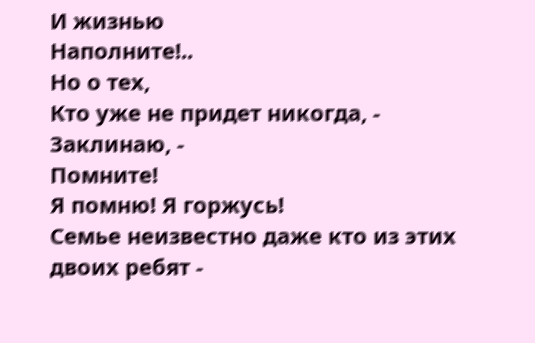И жизнью
Наполните!..
Но о тех,
Кто уже не придет никогда, -
Заклинаю, -
Помните!
Я помню! Я горжусь!
Семье неизвестно даже кто из этих двоих ребят -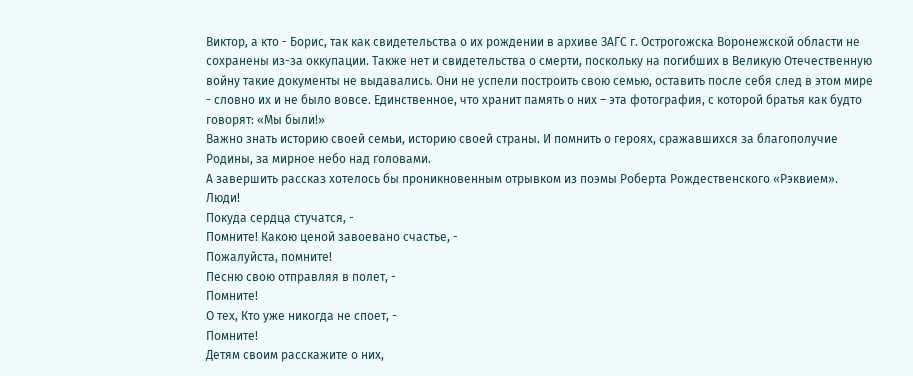Виктор, а кто - Борис, так как свидетельства о их рождении в архиве ЗАГС г. Острогожска Воронежской области не сохранены из-за оккупации. Также нет и свидетельства о смерти, поскольку на погибших в Великую Отечественную войну такие документы не выдавались. Они не успели построить свою семью, оставить после себя след в этом мире - словно их и не было вовсе. Единственное, что хранит память о них – эта фотография, с которой братья как будто говорят: «Мы были!»
Важно знать историю своей семьи, историю своей страны. И помнить о героях, сражавшихся за благополучие Родины, за мирное небо над головами.
А завершить рассказ хотелось бы проникновенным отрывком из поэмы Роберта Рождественского «Рэквием».
Люди!
Покуда сердца стучатся, -
Помните! Какою ценой завоевано счастье, -
Пожалуйста, помните!
Песню свою отправляя в полет, -
Помните!
О тех, Кто уже никогда не споет, -
Помните!
Детям своим расскажите о них,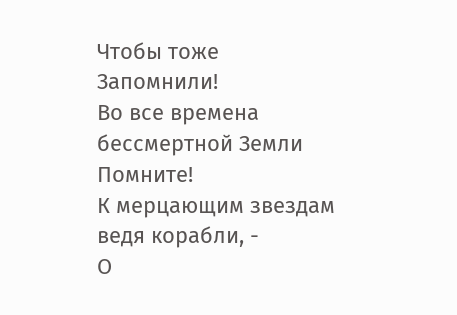Чтобы тоже
Запомнили!
Во все времена бессмертной Земли
Помните!
К мерцающим звездам ведя корабли, -
О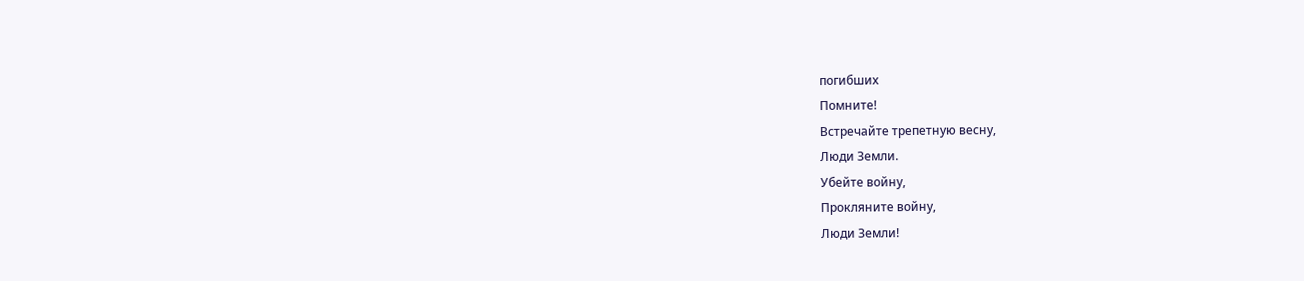погибших
Помните!
Встречайте трепетную весну,
Люди Земли.
Убейте войну,
Прокляните войну,
Люди Земли!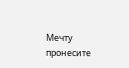Мечту пронесите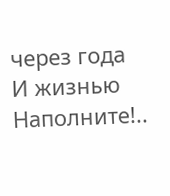через года
И жизнью
Наполните!..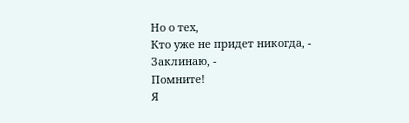Но о тех,
Кто уже не придет никогда, -
Заклинаю, -
Помните!
Я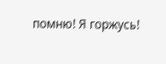помню! Я горжусь!